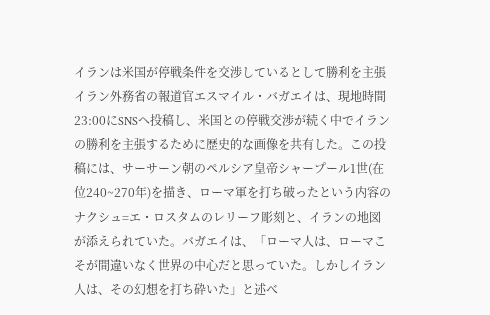イランは米国が停戦条件を交渉しているとして勝利を主張
イラン外務省の報道官エスマイル・バガエイは、現地時間23:00にSNSへ投稿し、米国との停戦交渉が続く中でイランの勝利を主張するために歴史的な画像を共有した。この投稿には、サーサーン朝のペルシア皇帝シャープール1世(在位240~270年)を描き、ローマ軍を打ち破ったという内容のナクシュ=エ・ロスタムのレリーフ彫刻と、イランの地図が添えられていた。バガエイは、「ローマ人は、ローマこそが間違いなく世界の中心だと思っていた。しかしイラン人は、その幻想を打ち砕いた」と述べ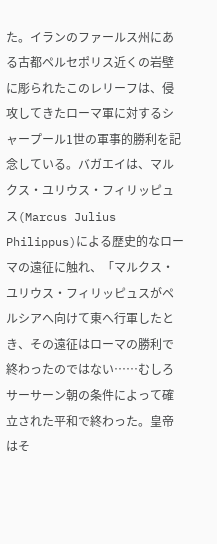た。イランのファールス州にある古都ペルセポリス近くの岩壁に彫られたこのレリーフは、侵攻してきたローマ軍に対するシャープール1世の軍事的勝利を記念している。バガエイは、マルクス・ユリウス・フィリッピュス(Marcus Julius Philippus)による歴史的なローマの遠征に触れ、「マルクス・ユリウス・フィリッピュスがペルシアへ向けて東へ行軍したとき、その遠征はローマの勝利で終わったのではない……むしろサーサーン朝の条件によって確立された平和で終わった。皇帝はそ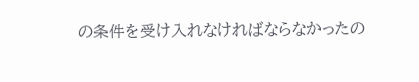の条件を受け入れなければならなかったの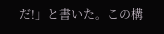だ!」と書いた。この構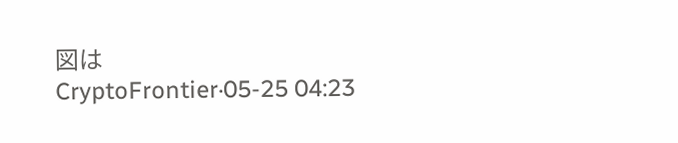図は
CryptoFrontier·05-25 04:23